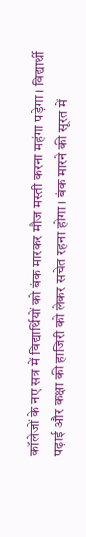कॉलेजों के नए सत्र में विद्यार्थियों को बंक मारकर मौज मस्ती करना महंगा पड़ेगा। विद्यार्थी पढ़ाई और कक्षा की हाजिरी को लेकर सचेत रहना होगा। बंक मारने की सूरत में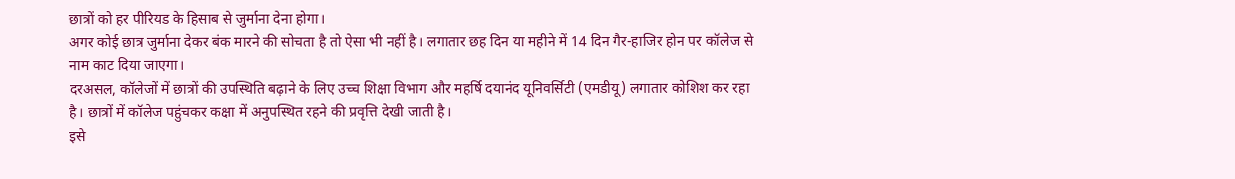छात्रों को हर पीरियड के हिसाब से जुर्माना देना होगा।
अगर कोई छात्र जुर्माना देकर बंक मारने की सोचता है तो ऐसा भी नहीं है। लगातार छह दिन या महीने में 14 दिन गैर-हाजिर होन पर कॉलेज से नाम काट दिया जाएगा।
दरअसल, कॉलेजों में छात्रों की उपस्थिति बढ़ाने के लिए उच्च शिक्षा विभाग और महर्षि दयानंद यूनिवर्सिटी (एमडीयू) लगातार कोशिश कर रहा है। छात्रों में कॉलेज पहुंचकर कक्षा में अनुपस्थित रहने की प्रवृत्ति देखी जाती है।
इसे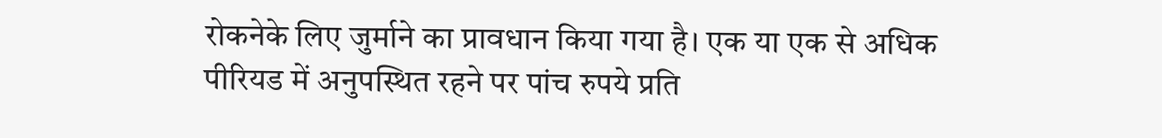रोकनेके लिए जुर्माने का प्रावधान किया गया है। एक या एक से अधिक पीरियड में अनुपस्थित रहने पर पांच रुपये प्रति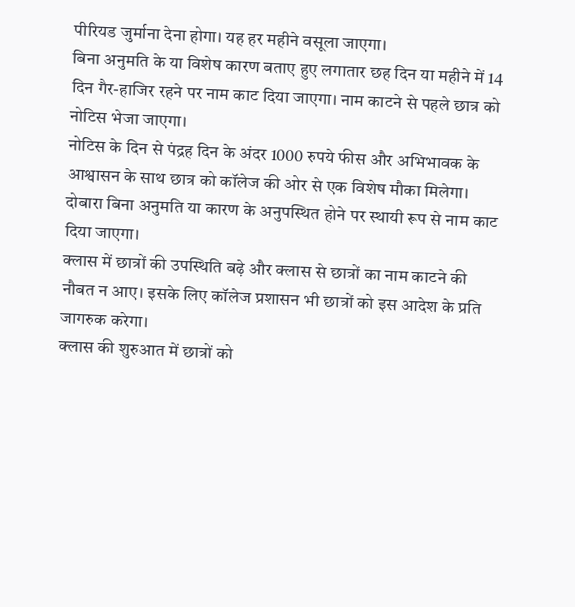पीरियड जुर्माना देना होगा। यह हर महीने वसूला जाएगा।
बिना अनुमति के या विशेष कारण बताए हुए लगातार छह दिन या महीने में 14 दिन गैर-हाजिर रहने पर नाम काट दिया जाएगा। नाम काटने से पहले छात्र को नोटिस भेजा जाएगा।
नोटिस के दिन से पंद्रह दिन के अंदर 1000 रुपये फीस और अभिभावक के आश्वासन के साथ छात्र को कॉलेज की ओर से एक विशेष मौका मिलेगा। दोबारा बिना अनुमति या कारण के अनुपस्थित होने पर स्थायी रूप से नाम काट दिया जाएगा।
क्लास में छात्रों की उपस्थिति बढ़े और क्लास से छात्रों का नाम काटने की नौबत न आए। इसके लिए कॉलेज प्रशासन भी छात्रों को इस आदेश के प्रति जागरुक करेगा।
क्लास की शुरुआत में छात्रों को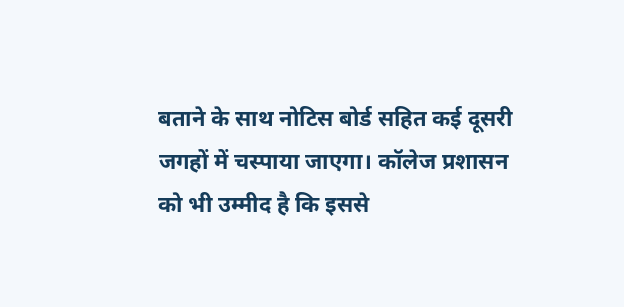बताने के साथ नोटिस बोर्ड सहित कई दूसरी जगहों में चस्पाया जाएगा। कॉलेज प्रशासन को भी उम्मीद है कि इससे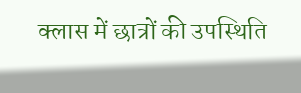क्लास में छात्रों की उपस्थिति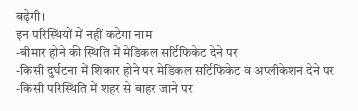बढ़ेगी।
इन परिस्थियों में नहीं कटेगा नाम
-बीमार होने की स्थिति में मेडिकल सर्टिफिकेट देने पर
-किसी दुर्घटना में शिकार होने पर मेडिकल सर्टिफिकेट व अप्लीकेशन देने पर
-किसी परिस्थिति में शहर से बाहर जाने पर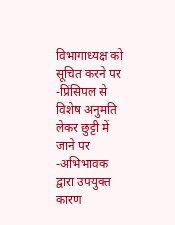विभागाध्यक्ष को सूचित करने पर
-प्रिंसिपल से विशेष अनुमति लेकर छुट्टी में जाने पर
-अभिभावक द्वारा उपयुक्त कारण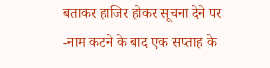बताकर हाजिर होकर सूचना देने पर
-नाम कटने के बाद एक सप्ताह के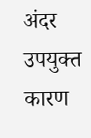अंदर उपयुक्त कारण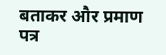बताकर और प्रमाण पत्र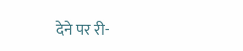देने पर री-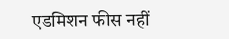एडमिशन फीस नहीं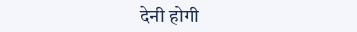देनी होगी